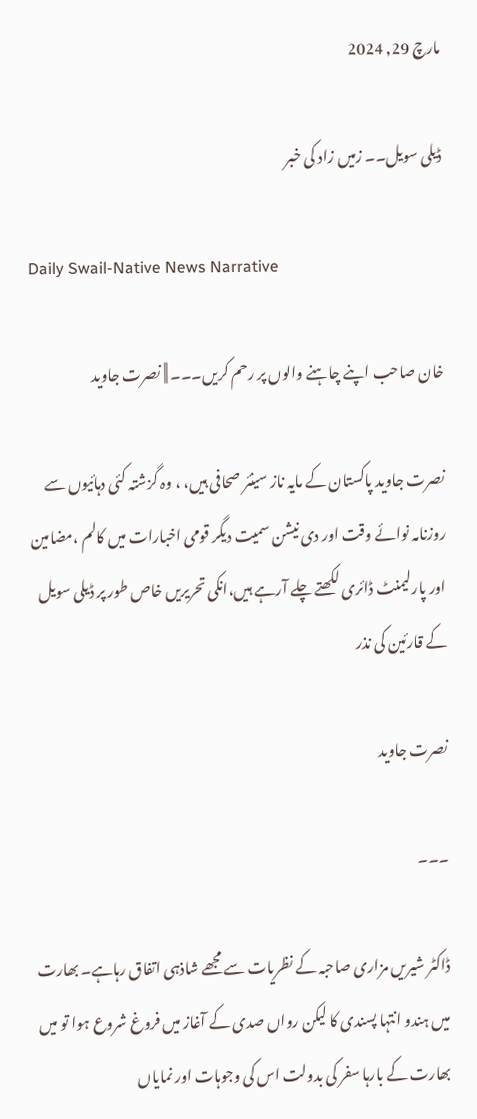مارچ 29, 2024

ڈیلی سویل۔۔ زمیں زاد کی خبر

Daily Swail-Native News Narrative

خان صاحب اپنے چاہنے والوں پر رحم کریں۔۔۔ || نصرت جاوید

نصرت جاوید پاکستان کے مایہ ناز سینئر صحافی ہیں، ، وہ گزشتہ کئی دہائیوں سے روزنامہ نوائے وقت اور دی نیشن سمیت دیگر قومی اخبارات میں کالم ،مضامین اور پارلیمنٹ ڈائری لکھتے چلے آرہے ہیں،انکی تحریریں خاص طور پر ڈیلی سویل کے قارئین کی نذر

نصرت جاوید

۔۔۔

ڈاکٹر شیریں مزاری صاحبہ کے نظریات سے مجھے شاذہی اتفاق رہاہے۔ بھارت میں ہندو انتہا پسندی کا لیکن رواں صدی کے آغاز میں فروغ شروع ہوا تو میں بھارت کے بارہا سفر کی بدولت اس کی وجوہات اور نمایاں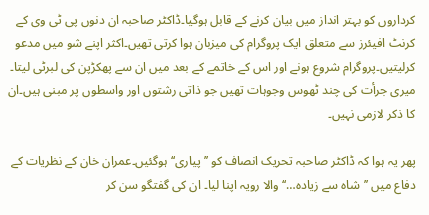کرداروں کو بہتر انداز میں بیان کرنے کے قابل ہوگیا۔ڈاکٹر صاحبہ ان دنوں پی ٹی وی کے کرنٹ افیئرز سے متعلق ایک پروگرام کی میزبان ہوا کرتی تھیں۔اکثر اپنے شو میں مدعو کرلیتیں۔پروگرام شروع ہونے اور اس کے خاتمے کے بعد میں ان سے پھکڑپن کی لبرٹی لیتا۔ میری جرأت کی چند ٹھوس وجوہات تھیں جو ذاتی رشتوں اور واسطوں پر مبنی ہیں۔ان کا ذکر لازمی نہیں۔

پھر یہ ہوا کہ ڈاکٹر صاحبہ تحریک انصاف کو ’’پیاری‘‘ ہوگئیں۔عمران خان کے نظریات کے دفاع میں ’’شاہ سے زیادہ…‘‘ والا رویہ اپنا لیا۔ ان کی گفتگو سن کر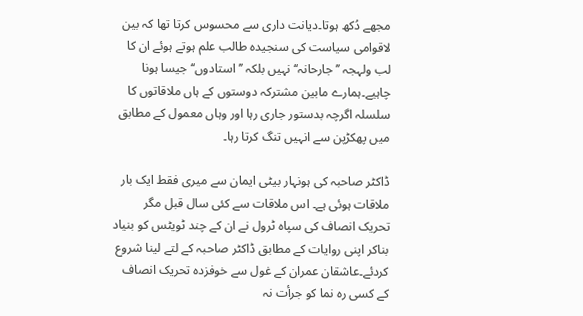مجھے دُکھ ہوتا۔دیانت داری سے محسوس کرتا تھا کہ بین لاقوامی سیاست کی سنجیدہ طالب علم ہوتے ہوئے ان کا لب ولہجہ ’’جارحانہ‘‘ نہیں بلکہ ’’استادوں‘‘ جیسا ہونا چاہیے۔ہمارے مابین مشترکہ دوستوں کے ہاں ملاقاتوں کا سلسلہ اگرچہ بدستور جاری رہا اور وہاں معمول کے مطابق میں پھکڑپن سے انہیں تنگ کرتا رہا۔

ڈاکٹر صاحبہ کی ہونہار بیٹی ایمان سے میری فقط ایک بار ملاقات ہوئی ہے۔ اس ملاقات سے کئی سال قبل مگر تحریک انصاف کی سپاہ ٹرول نے ان کے چند ٹویٹس کو بنیاد بناکر اپنی روایات کے مطابق ڈاکٹر صاحبہ کے لتے لینا شروع کردئے۔عاشقان عمران کے غول سے خوفزدہ تحریک انصاف کے کسی رہ نما کو جرأت نہ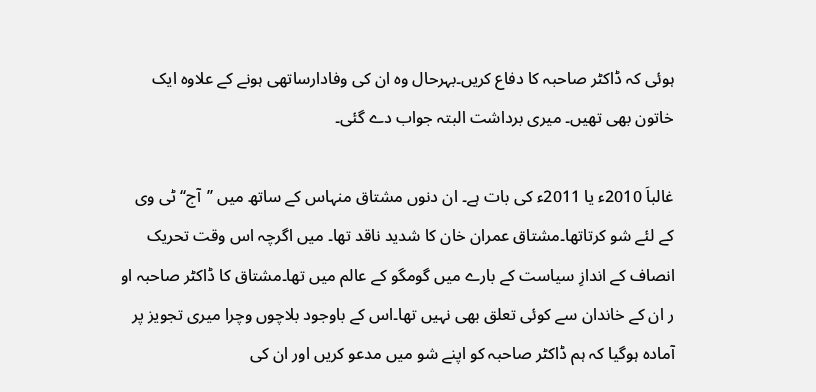ہوئی کہ ڈاکٹر صاحبہ کا دفاع کریں۔بہرحال وہ ان کی وفادارساتھی ہونے کے علاوہ ایک خاتون بھی تھیں۔ میری برداشت البتہ جواب دے گئی۔

غالباَ 2010ء یا 2011ء کی بات ہے۔ ان دنوں مشتاق منہاس کے ساتھ میں ’’آج‘‘ ٹی وی کے لئے شو کرتاتھا۔مشتاق عمران خان کا شدید ناقد تھا۔ میں اگرچہ اس وقت تحریک انصاف کے اندازِ سیاست کے بارے میں گومگو کے عالم میں تھا۔مشتاق کا ڈاکٹر صاحبہ او ر ان کے خاندان سے کوئی تعلق بھی نہیں تھا۔اس کے باوجود بلاچوں وچرا میری تجویز پر آمادہ ہوگیا کہ ہم ڈاکٹر صاحبہ کو اپنے شو میں مدعو کریں اور ان کی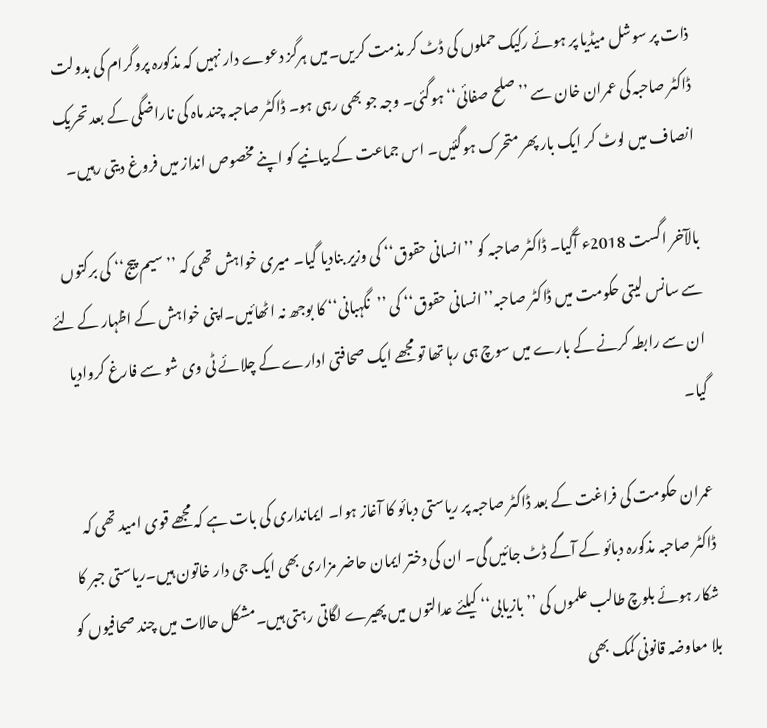ذات پر سوشل میڈیا پر ہوئے رکیک حملوں کی ڈٹ کر مذمت کریں۔میں ہرگز دعوے دار نہیں کہ مذکورہ پروگرام کی بدولت ڈاکٹر صاحبہ کی عمران خان سے ’’صلح صفائی‘‘ ہوگئی۔ وجہ جو بھی رہی ہو۔ ڈاکٹر صاحبہ چند ماہ کی ناراضگی کے بعد تحریک انصاف میں لوٹ کر ایک بار پھر متحرک ہوگئیں۔ اس جماعت کے بیانیے کو اپنے مخصوص انداز میں فروغ دیتی رہیں۔

بالآخر اگست 2018ء آگیا۔ ڈاکٹر صاحبہ کو ’’انسانی حقوق‘‘ کی وزیر بنادیا گیا۔ میری خواہش تھی کہ ’’سیم پیج‘‘ کی برکتوں سے سانس لیتی حکومت میں ڈاکٹر صاحبہ’’انسانی حقوق‘‘ کی ’’نگہبانی‘‘ کا بوجھ نہ اٹھائیں۔اپنی خواہش کے اظہار کے لئے ان سے رابطہ کرنے کے بارے میں سوچ ہی رہا تھا تو مجھے ایک صحافتی ادارے کے چلائے ٹی وی شو سے فارغ کروادیا گیا۔

عمران حکومت کی فراغت کے بعد ڈاکٹر صاحبہ پر ریاستی دبائو کا آغاز ہوا۔ ایمانداری کی بات ہے کہ مجھے قوی امید تھی کہ ڈاکٹر صاحبہ مذکورہ دبائو کے آگے ڈٹ جائیں گی۔ ان کی دختر ایمان حاضر مزاری بھی ایک جی دار خاتون ہیں۔ریاستی جبر کا شکار ہوئے بلوچ طالب علموں کی ’’بازیابی‘‘ کیلئے عدالتوں میں پھیرے لگاتی رہتی ہیں۔مشکل حالات میں چند صحافیوں کو بلا معاوضہ قانونی کمک بھی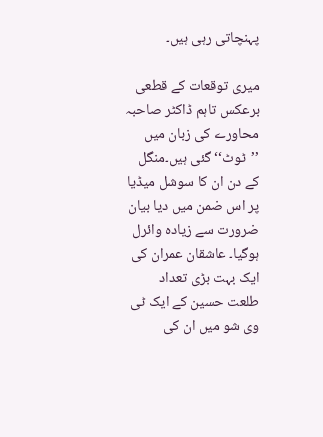پہنچاتی رہی ہیں۔

میری توقعات کے قطعی برعکس تاہم ڈاکٹر صاحبہ محاورے کی زبان میں ’’ٹوٹ‘‘ گئی ہیں۔منگل کے دن ان کا سوشل میڈیا پر اس ضمن میں دیا بیان ضرورت سے زیادہ وائرل ہوگیا۔ عاشقان عمران کی ایک بہت بڑی تعداد طلعت حسین کے ایک ٹی وی شو میں ان کی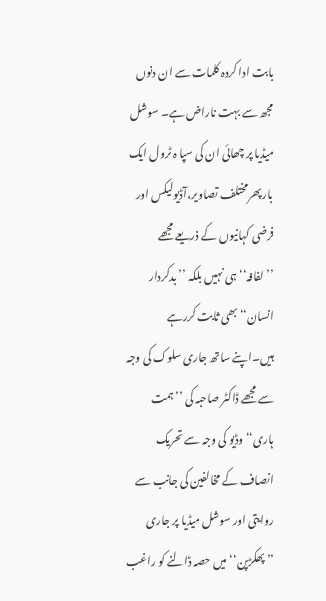بابت ادا کردہ کلمات سے ان دنوں مجھ سے بہت ناراض ہے۔ سوشل میڈیا پر چھائی ان کی سپا ہ ٹرول ایک بار پھرمختلف تصاویر،آڈیولیکس اور فرضی کہانیوں کے ذریعے مجھے ’’لفافہ‘‘ ہی نہیں بلکہ ’’بدکردار انسان‘‘ بھی ثابت کررہے ہیں۔اپنے ساتھ جاری سلوک کی وجہ سے مجھے ڈاکٹر صاحبہ کی ’’ہمت ہاری‘‘ وڈیو کی وجہ سے تحریک انصاف کے مخالفین کی جانب سے روایتی اور سوشل میڈیا پر جاری ’’پھکڑپن‘‘ میں حصہ ڈالنے کو راغب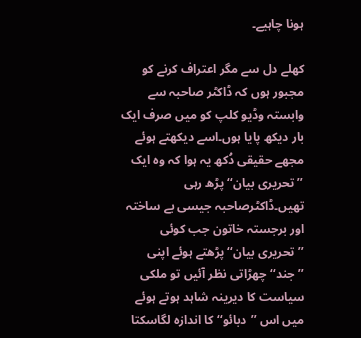ہونا چاہیے۔

کھلے دل سے مگر اعتراف کرنے کو مجبور ہوں کہ ڈاکٹر صاحبہ سے وابستہ وڈیو کلپ کو میں صرف ایک بار دیکھ پایا ہوں۔اسے دیکھتے ہوئے مجھے حقیقی دُکھ یہ ہوا کہ وہ ایک ’’تحریری بیان‘‘ پڑھ رہی تھیں۔ڈاکٹرصاحبہ جیسی بے ساختہ اور برجستہ خاتون جب کوئی ’’تحریری بیان‘‘ پڑھتے ہوئے اپنی ’’جند‘‘ چھڑاتی نظر آئیں تو ملکی سیاست کا دیرینہ شاہد ہوتے ہوئے میں اس ’’دبائو‘‘ کا اندازہ لگاسکتا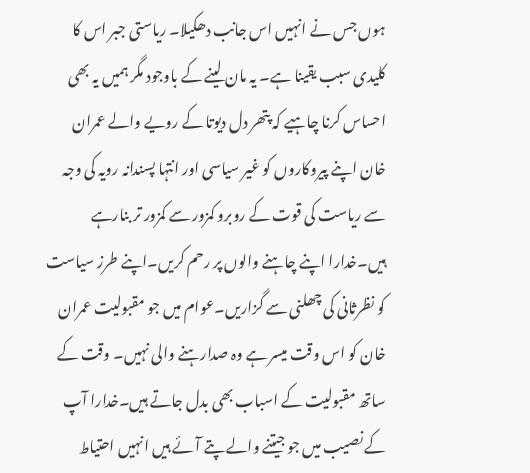ہوں جس نے انہیں اس جانب دھکیلا۔ ریاستی جبر اس کا کلیدی سبب یقینا ہے۔ یہ مان لینے کے باوجود مگر ہمیں یہ بھی احساس کرنا چاہیے کہ پتھر دل دیوتا کے رویے والے عمران خان اپنے پیروکاروں کو غیر سیاسی اور انتہا پسندانہ رویہ کی وجہ سے ریاست کی قوت کے روبرو کمزور سے کمزور تر بنارہے ہیں۔خدارا اپنے چاہنے والوں پر رحم کریں۔اپنے طرز سیاست کو نظرثانی کی چھلنی سے گزاریں۔عوام میں جو مقبولیت عمران خان کو اس وقت میسر ہے وہ صدارہنے والی نہیں۔ وقت کے ساتھ مقبولیت کے اسباب بھی بدل جاتے ہیں۔خدارا آپ کے نصیب میں جو جیتنے والے پتے آئے ہیں انہیں احتیاط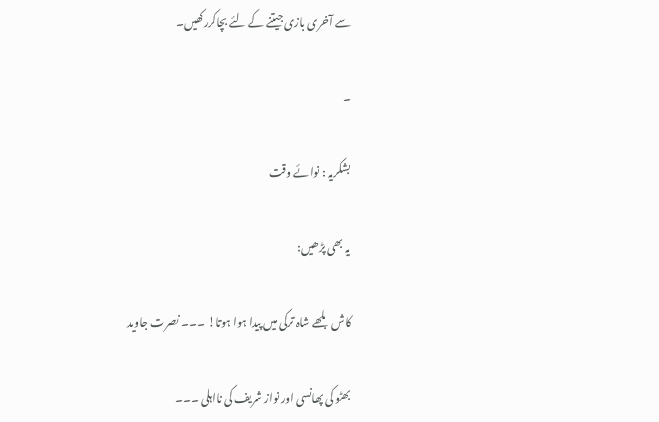سے آخری بازی جیتنے کے لئے بچاکررکھیں۔

۔

بشکریہ : نوائے وقت

یہ بھی پڑھیں:

کاش بلھے شاہ ترکی میں پیدا ہوا ہوتا! ۔۔۔ نصرت جاوید

بھٹو کی پھانسی اور نواز شریف کی نااہلی ۔۔۔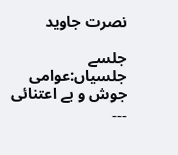نصرت جاوید

جلسے جلسیاں:عوامی جوش و بے اعتنائی ۔۔۔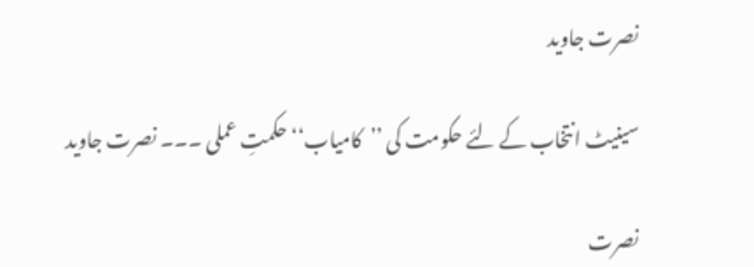نصرت جاوید

سینیٹ انتخاب کے لئے حکومت کی ’’کامیاب‘‘ حکمتِ عملی ۔۔۔ نصرت جاوید

نصرت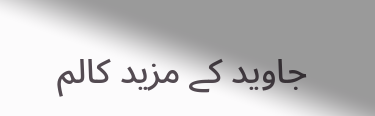جاوید کے مزید کالم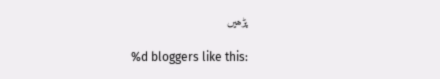پڑھیں

%d bloggers like this: